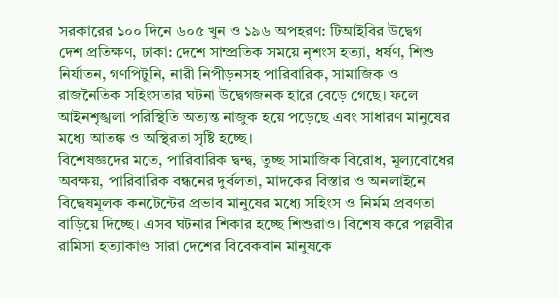সরকারের ১০০ দিনে ৬০৫ খুন ও ১৯৬ অপহরণ: টিআইবির উদ্বেগ
দেশ প্রতিক্ষণ, ঢাকা: দেশে সাম্প্রতিক সময়ে নৃশংস হত্যা, ধর্ষণ, শিশু নির্যাতন, গণপিটুনি, নারী নিপীড়নসহ পারিবারিক, সামাজিক ও রাজনৈতিক সহিংসতার ঘটনা উদ্বেগজনক হারে বেড়ে গেছে। ফলে আইনশৃঙ্খলা পরিস্থিতি অত্যন্ত নাজুক হয়ে পড়েছে এবং সাধারণ মানুষের মধ্যে আতঙ্ক ও অস্থিরতা সৃষ্টি হচ্ছে।
বিশেষজ্ঞদের মতে, পারিবারিক দ্বন্দ্ব, তুচ্ছ সামাজিক বিরোধ, মূল্যবোধের অবক্ষয়, পারিবারিক বন্ধনের দুর্বলতা, মাদকের বিস্তার ও অনলাইনে বিদ্বেষমূলক কনটেন্টের প্রভাব মানুষের মধ্যে সহিংস ও নির্মম প্রবণতা বাড়িয়ে দিচ্ছে। এসব ঘটনার শিকার হচ্ছে শিশুরাও। বিশেষ করে পল্লবীর রামিসা হত্যাকাণ্ড সারা দেশের বিবেকবান মানুষকে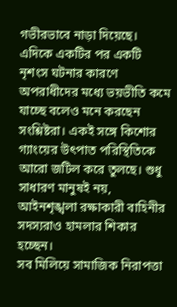গভীরভাবে নাড়া দিয়েছে।
এদিকে একটির পর একটি নৃশংস ঘটনার কারণে অপরাধীদের মধ্যে ভয়ভীতি কমে যাচ্ছে বলেও মনে করছেন সংশ্লিষ্টরা। একই সঙ্গে কিশোর গ্যাংয়ের উৎপাত পরিস্থিতিকে আরো জটিল করে তুলছে। শুধু সাধারণ মানুষই নয়, আইনশৃঙ্খলা রক্ষাকারী বাহিনীর সদস্যরাও হামলার শিকার হচ্ছেন।
সব মিলিয়ে সামাজিক নিরাপত্তা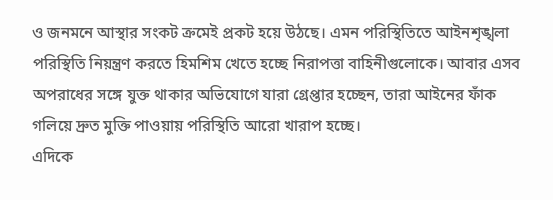ও জনমনে আস্থার সংকট ক্রমেই প্রকট হয়ে উঠছে। এমন পরিস্থিতিতে আইনশৃঙ্খলা পরিস্থিতি নিয়ন্ত্রণ করতে হিমশিম খেতে হচ্ছে নিরাপত্তা বাহিনীগুলোকে। আবার এসব অপরাধের সঙ্গে যুক্ত থাকার অভিযোগে যারা গ্রেপ্তার হচ্ছেন, তারা আইনের ফাঁক গলিয়ে দ্রুত মুক্তি পাওয়ায় পরিস্থিতি আরো খারাপ হচ্ছে।
এদিকে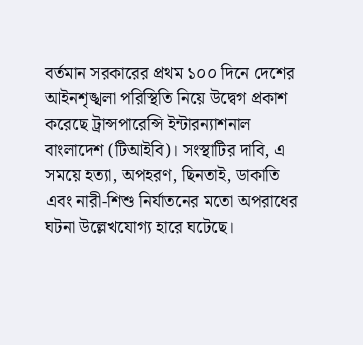বর্তমান সরকারের প্রথম ১০০ দিনে দেশের আইনশৃঙ্খলা পরিস্থিতি নিয়ে উদ্বেগ প্রকাশ করেছে ট্রান্সপারেন্সি ইন্টারন্যাশনাল বাংলাদেশ (টিআইবি)। সংস্থাটির দাবি, এ সময়ে হত্যা, অপহরণ, ছিনতাই, ডাকাতি এবং নারী-শিশু নির্যাতনের মতো অপরাধের ঘটনা উল্লেখযোগ্য হারে ঘটেছে।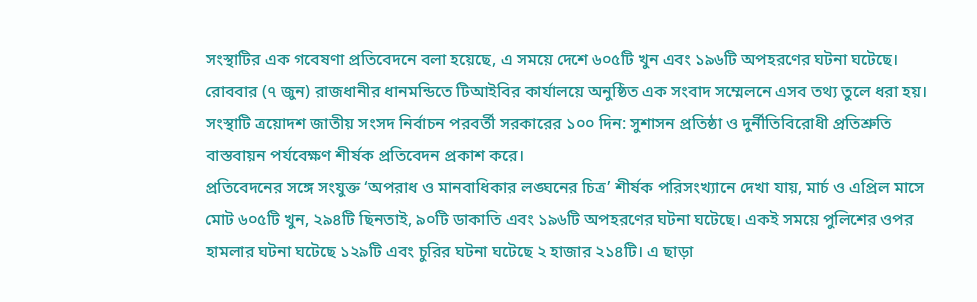সংস্থাটির এক গবেষণা প্রতিবেদনে বলা হয়েছে, এ সময়ে দেশে ৬০৫টি খুন এবং ১৯৬টি অপহরণের ঘটনা ঘটেছে।
রোববার (৭ জুন) রাজধানীর ধানমন্ডিতে টিআইবির কার্যালয়ে অনুষ্ঠিত এক সংবাদ সম্মেলনে এসব তথ্য তুলে ধরা হয়। সংস্থাটি ত্রয়োদশ জাতীয় সংসদ নির্বাচন পরবর্তী সরকারের ১০০ দিন: সুশাসন প্রতিষ্ঠা ও দুর্নীতিবিরোধী প্রতিশ্রুতি বাস্তবায়ন পর্যবেক্ষণ শীর্ষক প্রতিবেদন প্রকাশ করে।
প্রতিবেদনের সঙ্গে সংযুক্ত ‘অপরাধ ও মানবাধিকার লঙ্ঘনের চিত্র’ শীর্ষক পরিসংখ্যানে দেখা যায়, মার্চ ও এপ্রিল মাসে মোট ৬০৫টি খুন, ২৯৪টি ছিনতাই, ৯০টি ডাকাতি এবং ১৯৬টি অপহরণের ঘটনা ঘটেছে। একই সময়ে পুলিশের ওপর হামলার ঘটনা ঘটেছে ১২৯টি এবং চুরির ঘটনা ঘটেছে ২ হাজার ২১৪টি। এ ছাড়া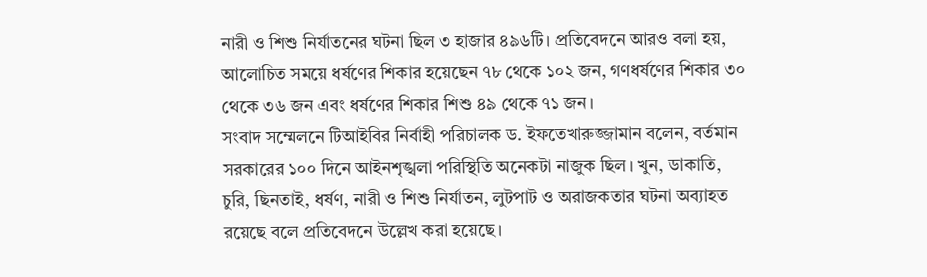নারী ও শিশু নির্যাতনের ঘটনা ছিল ৩ হাজার ৪৯৬টি। প্রতিবেদনে আরও বলা হয়, আলোচিত সময়ে ধর্ষণের শিকার হয়েছেন ৭৮ থেকে ১০২ জন, গণধর্ষণের শিকার ৩০ থেকে ৩৬ জন এবং ধর্ষণের শিকার শিশু ৪৯ থেকে ৭১ জন।
সংবাদ সম্মেলনে টিআইবির নির্বাহী পরিচালক ড. ইফতেখারুজ্জামান বলেন, বর্তমান সরকারের ১০০ দিনে আইনশৃঙ্খলা পরিস্থিতি অনেকটা নাজুক ছিল। খুন, ডাকাতি, চুরি, ছিনতাই, ধর্ষণ, নারী ও শিশু নির্যাতন, লুটপাট ও অরাজকতার ঘটনা অব্যাহত রয়েছে বলে প্রতিবেদনে উল্লেখ করা হয়েছে।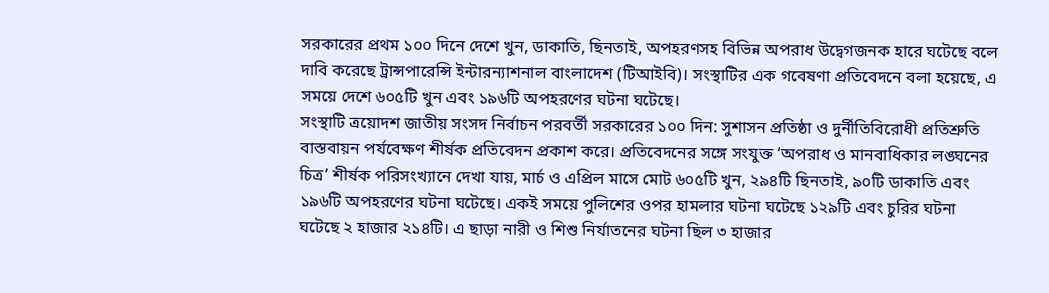সরকারের প্রথম ১০০ দিনে দেশে খুন, ডাকাতি, ছিনতাই, অপহরণসহ বিভিন্ন অপরাধ উদ্বেগজনক হারে ঘটেছে বলে দাবি করেছে ট্রান্সপারেন্সি ইন্টারন্যাশনাল বাংলাদেশ (টিআইবি)। সংস্থাটির এক গবেষণা প্রতিবেদনে বলা হয়েছে, এ সময়ে দেশে ৬০৫টি খুন এবং ১৯৬টি অপহরণের ঘটনা ঘটেছে।
সংস্থাটি ত্রয়োদশ জাতীয় সংসদ নির্বাচন পরবর্তী সরকারের ১০০ দিন: সুশাসন প্রতিষ্ঠা ও দুর্নীতিবিরোধী প্রতিশ্রুতি বাস্তবায়ন পর্যবেক্ষণ শীর্ষক প্রতিবেদন প্রকাশ করে। প্রতিবেদনের সঙ্গে সংযুক্ত ‘অপরাধ ও মানবাধিকার লঙ্ঘনের চিত্র’ শীর্ষক পরিসংখ্যানে দেখা যায়, মার্চ ও এপ্রিল মাসে মোট ৬০৫টি খুন, ২৯৪টি ছিনতাই, ৯০টি ডাকাতি এবং ১৯৬টি অপহরণের ঘটনা ঘটেছে। একই সময়ে পুলিশের ওপর হামলার ঘটনা ঘটেছে ১২৯টি এবং চুরির ঘটনা ঘটেছে ২ হাজার ২১৪টি। এ ছাড়া নারী ও শিশু নির্যাতনের ঘটনা ছিল ৩ হাজার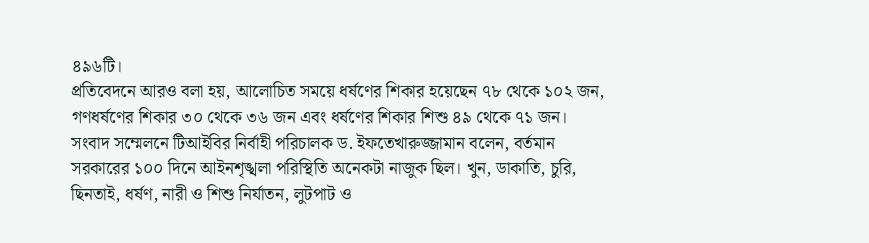৪৯৬টি।
প্রতিবেদনে আরও বলা হয়, আলোচিত সময়ে ধর্ষণের শিকার হয়েছেন ৭৮ থেকে ১০২ জন, গণধর্ষণের শিকার ৩০ থেকে ৩৬ জন এবং ধর্ষণের শিকার শিশু ৪৯ থেকে ৭১ জন।
সংবাদ সম্মেলনে টিআইবির নির্বাহী পরিচালক ড. ইফতেখারুজ্জামান বলেন, বর্তমান সরকারের ১০০ দিনে আইনশৃঙ্খলা পরিস্থিতি অনেকটা নাজুক ছিল। খুন, ডাকাতি, চুরি, ছিনতাই, ধর্ষণ, নারী ও শিশু নির্যাতন, লুটপাট ও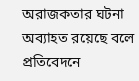অরাজকতার ঘটনা অব্যাহত রয়েছে বলে প্রতিবেদনে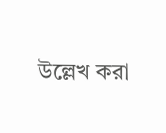উল্লেখ করা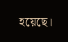হয়েছে।